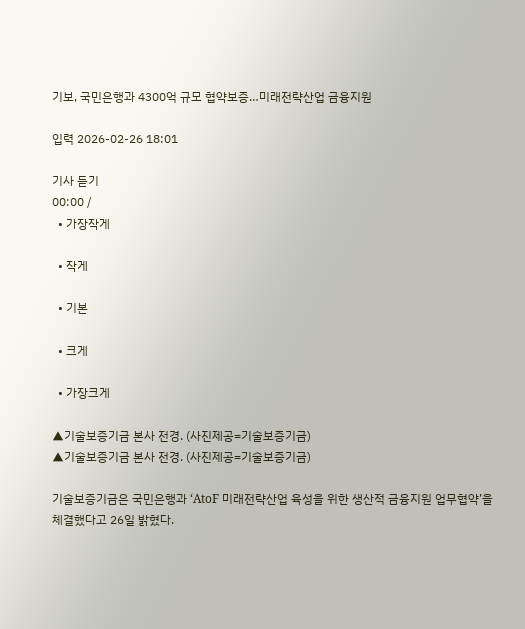기보, 국민은행과 4300억 규모 협약보증…미래전략산업 금융지원

입력 2026-02-26 18:01

기사 듣기
00:00 /
  • 가장작게

  • 작게

  • 기본

  • 크게

  • 가장크게

▲기술보증기금 본사 전경. (사진제공=기술보증기금)
▲기술보증기금 본사 전경. (사진제공=기술보증기금)

기술보증기금은 국민은행과 ‘AtoF 미래전략산업 육성을 위한 생산적 금융지원 업무협약’을 체결했다고 26일 밝혔다.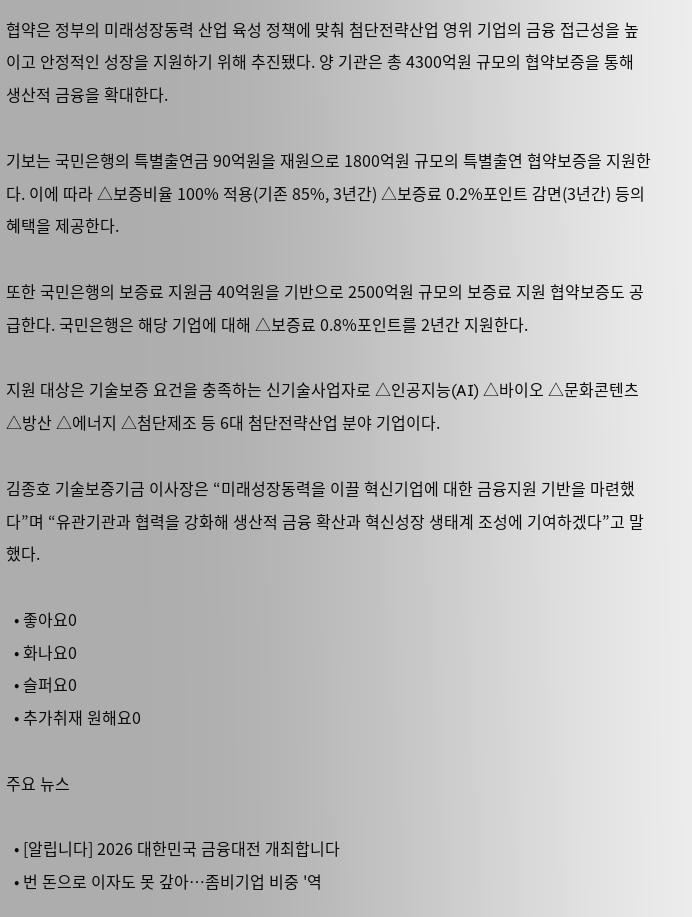협약은 정부의 미래성장동력 산업 육성 정책에 맞춰 첨단전략산업 영위 기업의 금융 접근성을 높이고 안정적인 성장을 지원하기 위해 추진됐다. 양 기관은 총 4300억원 규모의 협약보증을 통해 생산적 금융을 확대한다.

기보는 국민은행의 특별출연금 90억원을 재원으로 1800억원 규모의 특별출연 협약보증을 지원한다. 이에 따라 △보증비율 100% 적용(기존 85%, 3년간) △보증료 0.2%포인트 감면(3년간) 등의 혜택을 제공한다.

또한 국민은행의 보증료 지원금 40억원을 기반으로 2500억원 규모의 보증료 지원 협약보증도 공급한다. 국민은행은 해당 기업에 대해 △보증료 0.8%포인트를 2년간 지원한다.

지원 대상은 기술보증 요건을 충족하는 신기술사업자로 △인공지능(AI) △바이오 △문화콘텐츠 △방산 △에너지 △첨단제조 등 6대 첨단전략산업 분야 기업이다.

김종호 기술보증기금 이사장은 “미래성장동력을 이끌 혁신기업에 대한 금융지원 기반을 마련했다”며 “유관기관과 협력을 강화해 생산적 금융 확산과 혁신성장 생태계 조성에 기여하겠다”고 말했다.

  • 좋아요0
  • 화나요0
  • 슬퍼요0
  • 추가취재 원해요0

주요 뉴스

  • [알립니다] 2026 대한민국 금융대전 개최합니다
  • 번 돈으로 이자도 못 갚아…좀비기업 비중 '역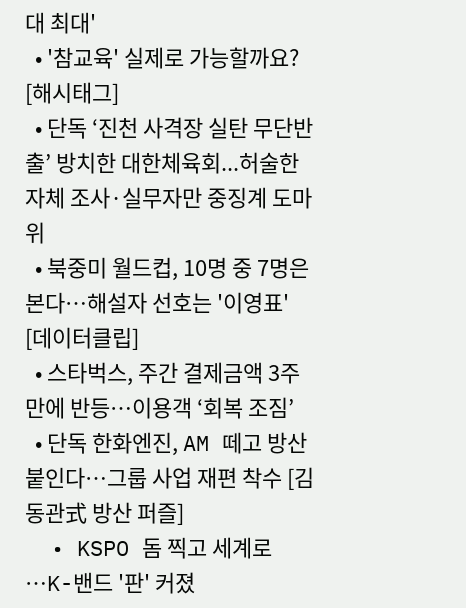대 최대'
  • '참교육' 실제로 가능할까요? [해시태그]
  • 단독 ‘진천 사격장 실탄 무단반출’ 방치한 대한체육회...허술한 자체 조사·실무자만 중징계 도마 위
  • 북중미 월드컵, 10명 중 7명은 본다…해설자 선호는 '이영표' [데이터클립]
  • 스타벅스, 주간 결제금액 3주 만에 반등…이용객 ‘회복 조짐’
  • 단독 한화엔진, AM 떼고 방산 붙인다…그룹 사업 재편 착수 [김동관式 방산 퍼즐]
  • KSPO 돔 찍고 세계로⋯K-밴드 '판' 커졌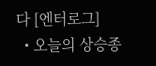다 [엔터로그]
  • 오늘의 상승종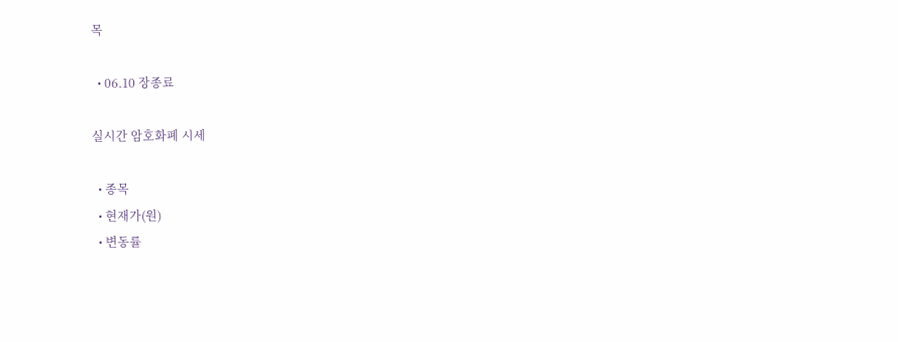목

  • 06.10 장종료

실시간 암호화폐 시세

  • 종목
  • 현재가(원)
  • 변동률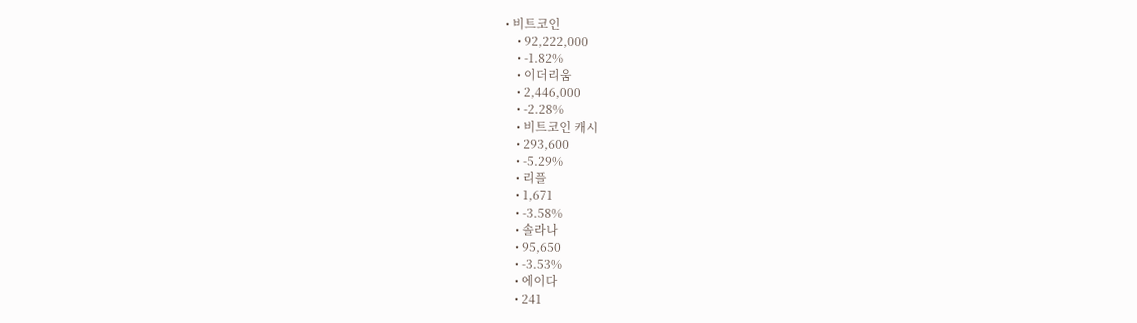• 비트코인
    • 92,222,000
    • -1.82%
    • 이더리움
    • 2,446,000
    • -2.28%
    • 비트코인 캐시
    • 293,600
    • -5.29%
    • 리플
    • 1,671
    • -3.58%
    • 솔라나
    • 95,650
    • -3.53%
    • 에이다
    • 241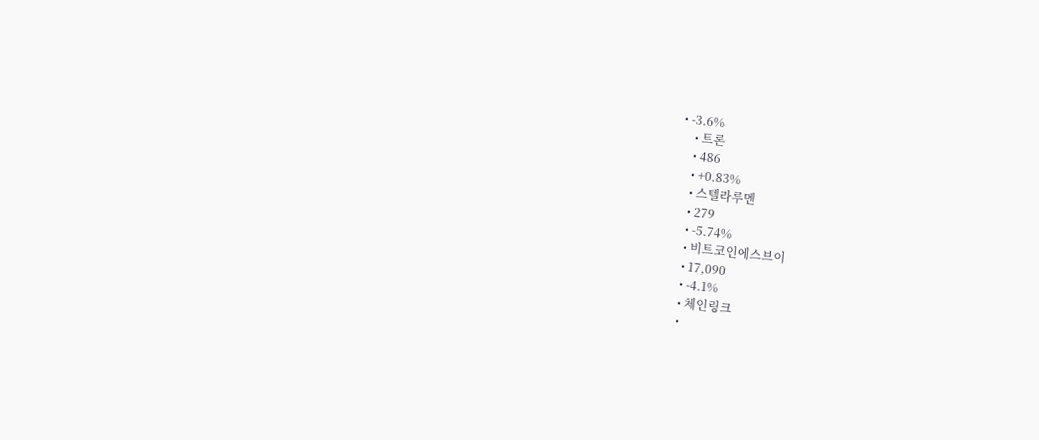• -3.6%
    • 트론
    • 486
    • +0.83%
    • 스텔라루멘
    • 279
    • -5.74%
    • 비트코인에스브이
    • 17,090
    • -4.1%
    • 체인링크
    •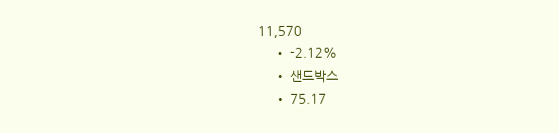11,570
    • -2.12%
    • 샌드박스
    • 75.17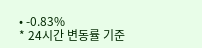• -0.83%
* 24시간 변동률 기준